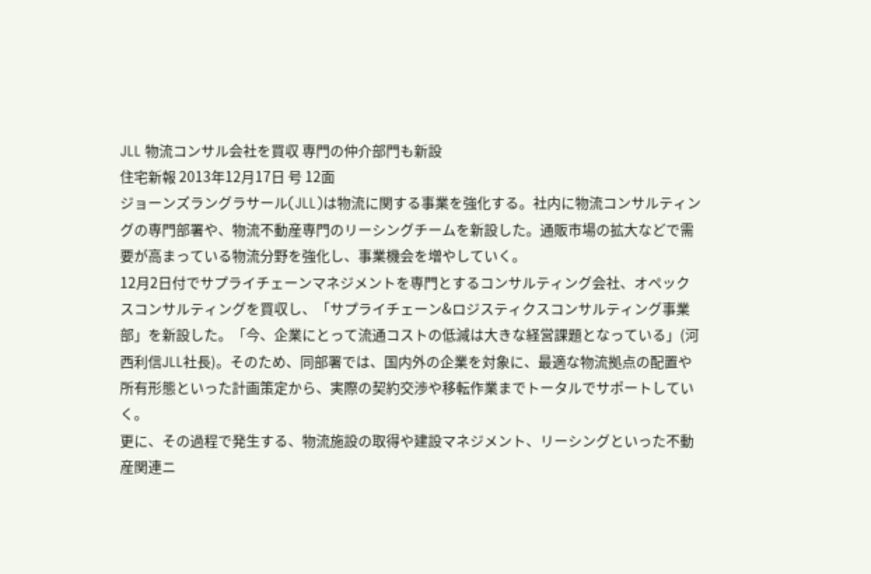JLL 物流コンサル会社を買収 専門の仲介部門も新設
住宅新報 2013年12月17日 号 12面
ジョーンズラングラサール(JLL)は物流に関する事業を強化する。社内に物流コンサルティングの専門部署や、物流不動産専門のリーシングチームを新設した。通販市場の拡大などで需要が高まっている物流分野を強化し、事業機会を増やしていく。
12月2日付でサプライチェーンマネジメントを専門とするコンサルティング会社、オペックスコンサルティングを買収し、「サプライチェーン&ロジスティクスコンサルティング事業部」を新設した。「今、企業にとって流通コストの低減は大きな経営課題となっている」(河西利信JLL社長)。そのため、同部署では、国内外の企業を対象に、最適な物流拠点の配置や所有形態といった計画策定から、実際の契約交渉や移転作業までトータルでサポートしていく。
更に、その過程で発生する、物流施設の取得や建設マネジメント、リーシングといった不動産関連ニ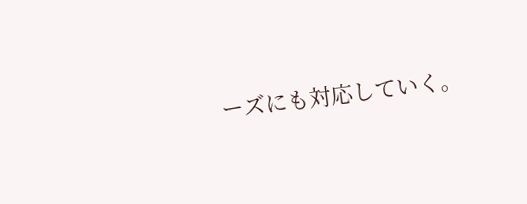ーズにも対応していく。